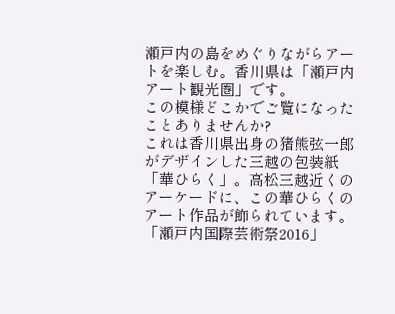瀬戸内の島をめぐりながらアートを楽しむ。香川県は「瀬戸内アート観光圏」です。
この模様どこかでご覧になったことありませんか?
これは香川県出身の猪熊弦一郎がデザインした三越の包装紙「華ひらく」。高松三越近くのアーケードに、この華ひらくのアート作品が飾られています。
「瀬戸内国際芸術祭2016」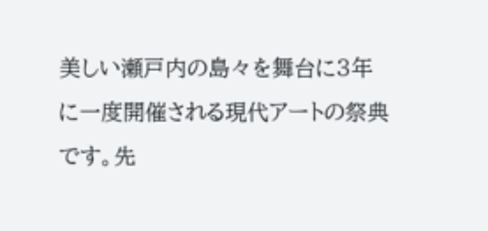美しい瀬戸内の島々を舞台に3年に一度開催される現代アートの祭典です。先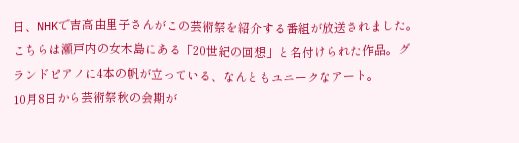日、NHKで吉高由里子さんがこの芸術祭を紹介する番組が放送されました。
こちらは瀬戸内の女木島にある「20世紀の回想」と名付けられた作品。グランドピアノに4本の帆が立っている、なんともユニークなアート。
10月8日から芸術祭秋の会期が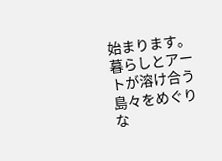始まります。暮らしとアートが溶け合う島々をめぐりな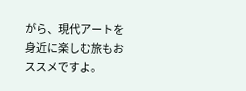がら、現代アートを身近に楽しむ旅もおススメですよ。